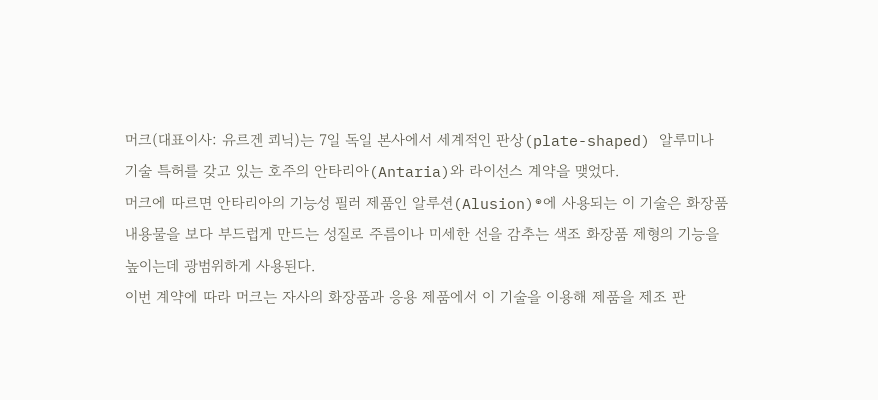머크(대표이사: 유르겐 쾨닉)는 7일 독일 본사에서 세계적인 판상(plate-shaped) 알루미나 기술 특허를 갖고 있는 호주의 안타리아(Antaria)와 라이선스 계약을 맺었다.
머크에 따르면 안타리아의 기능성 필러 제품인 알루션(Alusion)®에 사용되는 이 기술은 화장품 내용물을 보다 부드럽게 만드는 성질로 주름이나 미세한 선을 감추는 색조 화장품 제형의 기능을 높이는데 광범위하게 사용된다.
이번 계약에 따라 머크는 자사의 화장품과 응용 제품에서 이 기술을 이용해 제품을 제조 판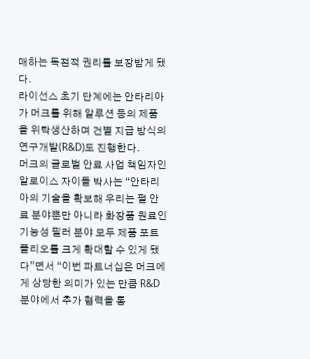매하는 독점적 권리를 보장받게 됐다.
라이선스 초기 단계에는 안타리아가 머크를 위해 알루션 등의 제품을 위탁생산하며 건별 지급 방식의 연구개발(R&D)도 진행한다.
머크의 글로벌 안료 사업 책임자인 알로이스 자이들 박사는 “안타리아의 기술을 확보해 우리는 펄 안료 분야뿐만 아니라 화장품 원료인 기능성 필러 분야 모두 제품 포트폴리오를 크게 확대할 수 있게 됐다”면서 “이번 파트너십은 머크에게 상당한 의미가 있는 만큼 R&D 분야에서 추가 협력을 통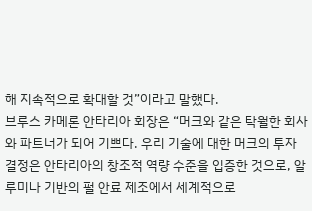해 지속적으로 확대할 것”이라고 말했다.
브루스 카메론 안타리아 회장은 “머크와 같은 탁월한 회사와 파트너가 되어 기쁘다. 우리 기술에 대한 머크의 투자 결정은 안타리아의 창조적 역량 수준을 입증한 것으로, 알루미나 기반의 펄 안료 제조에서 세계적으로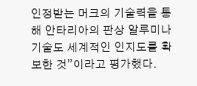인정받는 머크의 기술력을 통해 안타리아의 판상 알루미나 기술도 세계적인 인지도를 확보한 것”이라고 평가했다.